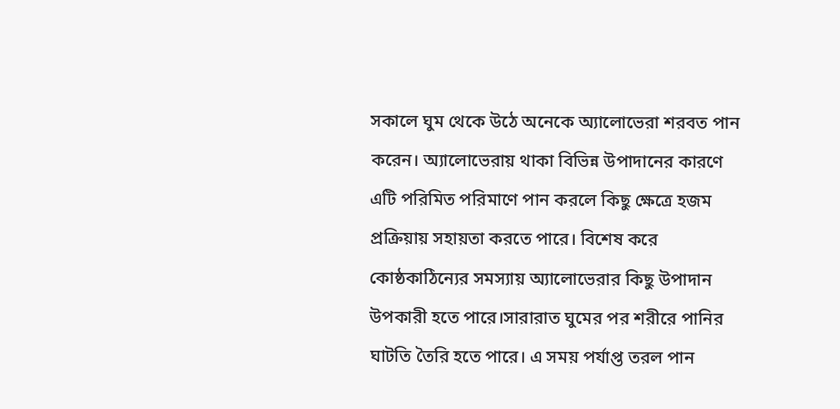সকালে ঘুম থেকে উঠে অনেকে অ্যালোভেরা শরবত পান করেন। অ্যালোভেরায় থাকা বিভিন্ন উপাদানের কারণে এটি পরিমিত পরিমাণে পান করলে কিছু ক্ষেত্রে হজম প্রক্রিয়ায় সহায়তা করতে পারে। বিশেষ করে কোষ্ঠকাঠিন্যের সমস্যায় অ্যালোভেরার কিছু উপাদান উপকারী হতে পারে।সারারাত ঘুমের পর শরীরে পানির ঘাটতি তৈরি হতে পারে। এ সময় পর্যাপ্ত তরল পান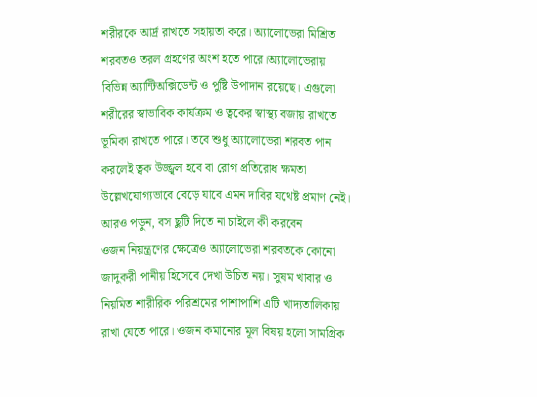শরীরকে আর্দ্র রাখতে সহায়তা করে। অ্যালোভেরা মিশ্রিত শরবতও তরল গ্রহণের অংশ হতে পারে।অ্যালোভেরায় বিভিন্ন অ্যান্টিঅক্সিডেন্ট ও পুষ্টি উপাদান রয়েছে। এগুলো শরীরের স্বাভাবিক কার্যক্রম ও ত্বকের স্বাস্থ্য বজায় রাখতে ভূমিকা রাখতে পারে। তবে শুধু অ্যালোভেরা শরবত পান করলেই ত্বক উজ্জ্বল হবে বা রোগ প্রতিরোধ ক্ষমতা উল্লেখযোগ্যভাবে বেড়ে যাবে এমন দাবির যথেষ্ট প্রমাণ নেই।
আরও পড়ুন, বস ছুটি দিতে না চাইলে কী করবেন
ওজন নিয়ন্ত্রণের ক্ষেত্রেও অ্যালোভেরা শরবতকে কোনো জাদুকরী পানীয় হিসেবে দেখা উচিত নয়। সুষম খাবার ও নিয়মিত শারীরিক পরিশ্রমের পাশাপাশি এটি খাদ্যতালিকায় রাখা যেতে পারে। ওজন কমানোর মূল বিষয় হলো সামগ্রিক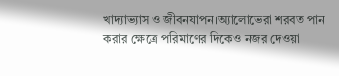খাদ্যাভ্যাস ও জীবনযাপন।অ্যালোভেরা শরবত পান করার ক্ষেত্রে পরিমাণের দিকেও নজর দেওয়া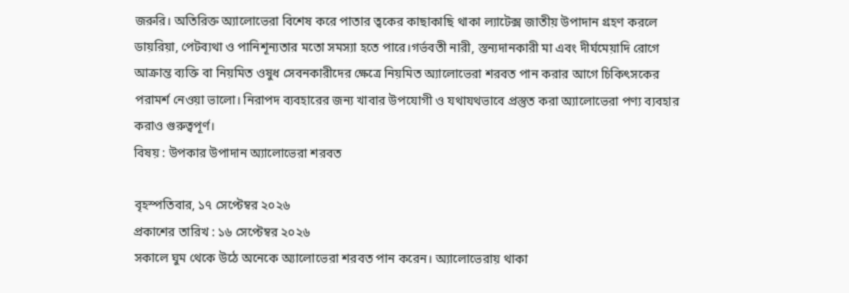জরুরি। অতিরিক্ত অ্যালোভেরা বিশেষ করে পাতার ত্বকের কাছাকাছি থাকা ল্যাটেক্স জাতীয় উপাদান গ্রহণ করলে ডায়রিয়া, পেটব্যথা ও পানিশূন্যতার মতো সমস্যা হতে পারে।গর্ভবতী নারী, স্তন্যদানকারী মা এবং দীর্ঘমেয়াদি রোগে আক্রান্ত ব্যক্তি বা নিয়মিত ওষুধ সেবনকারীদের ক্ষেত্রে নিয়মিত অ্যালোভেরা শরবত পান করার আগে চিকিৎসকের পরামর্শ নেওয়া ভালো। নিরাপদ ব্যবহারের জন্য খাবার উপযোগী ও যথাযথভাবে প্রস্তুত করা অ্যালোভেরা পণ্য ব্যবহার করাও গুরুত্বপূর্ণ।
বিষয় : উপকার উপাদান অ্যালোভেরা শরবত

বৃহস্পতিবার, ১৭ সেপ্টেম্বর ২০২৬
প্রকাশের তারিখ : ১৬ সেপ্টেম্বর ২০২৬
সকালে ঘুম থেকে উঠে অনেকে অ্যালোভেরা শরবত পান করেন। অ্যালোভেরায় থাকা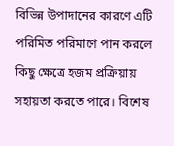বিভিন্ন উপাদানের কারণে এটি পরিমিত পরিমাণে পান করলে কিছু ক্ষেত্রে হজম প্রক্রিয়ায় সহায়তা করতে পারে। বিশেষ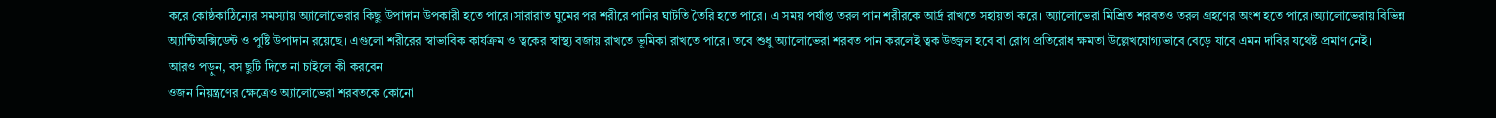করে কোষ্ঠকাঠিন্যের সমস্যায় অ্যালোভেরার কিছু উপাদান উপকারী হতে পারে।সারারাত ঘুমের পর শরীরে পানির ঘাটতি তৈরি হতে পারে। এ সময় পর্যাপ্ত তরল পান শরীরকে আর্দ্র রাখতে সহায়তা করে। অ্যালোভেরা মিশ্রিত শরবতও তরল গ্রহণের অংশ হতে পারে।অ্যালোভেরায় বিভিন্ন অ্যান্টিঅক্সিডেন্ট ও পুষ্টি উপাদান রয়েছে। এগুলো শরীরের স্বাভাবিক কার্যক্রম ও ত্বকের স্বাস্থ্য বজায় রাখতে ভূমিকা রাখতে পারে। তবে শুধু অ্যালোভেরা শরবত পান করলেই ত্বক উজ্জ্বল হবে বা রোগ প্রতিরোধ ক্ষমতা উল্লেখযোগ্যভাবে বেড়ে যাবে এমন দাবির যথেষ্ট প্রমাণ নেই।
আরও পড়ুন, বস ছুটি দিতে না চাইলে কী করবেন
ওজন নিয়ন্ত্রণের ক্ষেত্রেও অ্যালোভেরা শরবতকে কোনো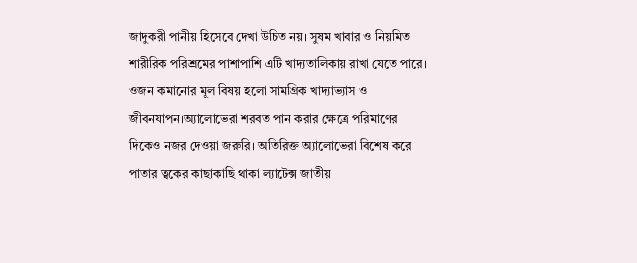জাদুকরী পানীয় হিসেবে দেখা উচিত নয়। সুষম খাবার ও নিয়মিত শারীরিক পরিশ্রমের পাশাপাশি এটি খাদ্যতালিকায় রাখা যেতে পারে। ওজন কমানোর মূল বিষয় হলো সামগ্রিক খাদ্যাভ্যাস ও জীবনযাপন।অ্যালোভেরা শরবত পান করার ক্ষেত্রে পরিমাণের দিকেও নজর দেওয়া জরুরি। অতিরিক্ত অ্যালোভেরা বিশেষ করে পাতার ত্বকের কাছাকাছি থাকা ল্যাটেক্স জাতীয়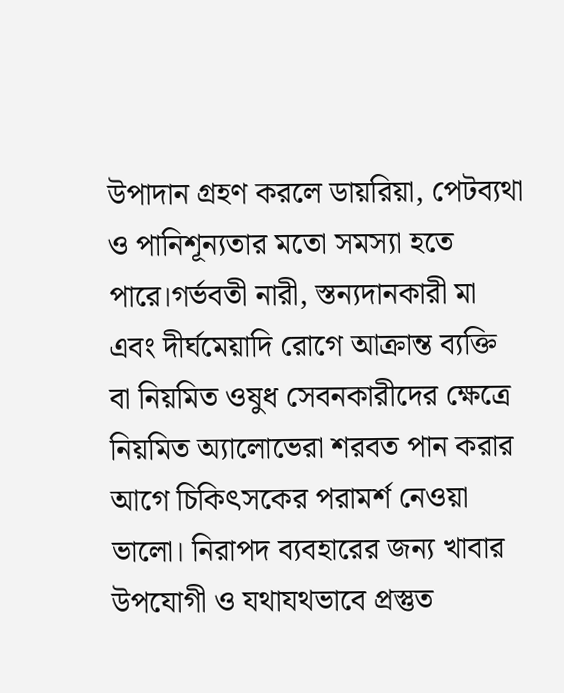উপাদান গ্রহণ করলে ডায়রিয়া, পেটব্যথা ও পানিশূন্যতার মতো সমস্যা হতে পারে।গর্ভবতী নারী, স্তন্যদানকারী মা এবং দীর্ঘমেয়াদি রোগে আক্রান্ত ব্যক্তি বা নিয়মিত ওষুধ সেবনকারীদের ক্ষেত্রে নিয়মিত অ্যালোভেরা শরবত পান করার আগে চিকিৎসকের পরামর্শ নেওয়া ভালো। নিরাপদ ব্যবহারের জন্য খাবার উপযোগী ও যথাযথভাবে প্রস্তুত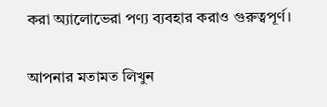করা অ্যালোভেরা পণ্য ব্যবহার করাও গুরুত্বপূর্ণ।

আপনার মতামত লিখুন